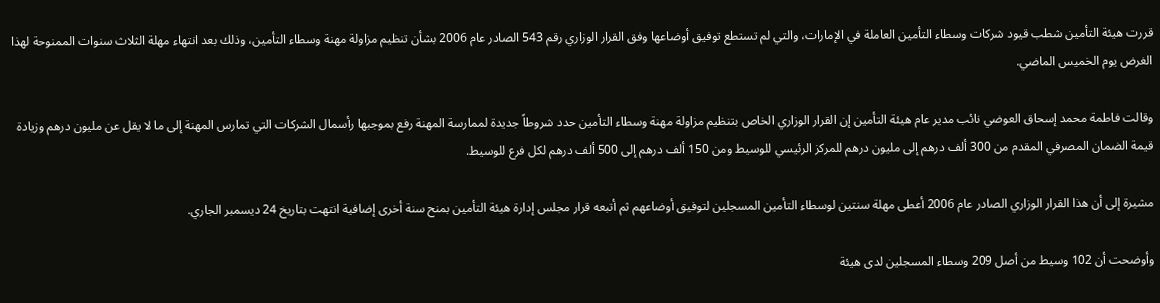قررت هيئة التأمين شطب قيود شركات وسطاء التأمين العاملة في الإمارات، والتي لم تستطع توفيق أوضاعها وفق القرار الوزاري رقم 543 الصادر عام 2006 بشأن تنظيم مزاولة مهنة وسطاء التأمين، وذلك بعد انتهاء مهلة الثلاث سنوات الممنوحة لهذا الغرض يوم الخميس الماضي.

وقالت فاطمة محمد إسحاق العوضي نائب مدير عام هيئة التأمين إن القرار الوزاري الخاص بتنظيم مزاولة مهنة وسطاء التأمين حدد شروطاً جديدة لممارسة المهنة رفع بموجبها رأسمال الشركات التي تمارس المهنة إلى ما لا يقل عن مليون درهم وزيادة قيمة الضمان المصرفي المقدم من 300 ألف درهم إلى مليون درهم للمركز الرئيسي للوسيط ومن 150 ألف درهم إلى 500 ألف درهم لكل فرع للوسيط.

مشيرة إلى أن هذا القرار الوزاري الصادر عام 2006 أعطى مهلة سنتين لوسطاء التأمين المسجلين لتوفيق أوضاعهم ثم أتبعه قرار مجلس إدارة هيئة التأمين بمنح سنة أخرى إضافية انتهت بتاريخ 24 ديسمبر الجاري.

وأوضحت أن 102 وسيط من أصل 209 وسطاء المسجلين لدى هيئة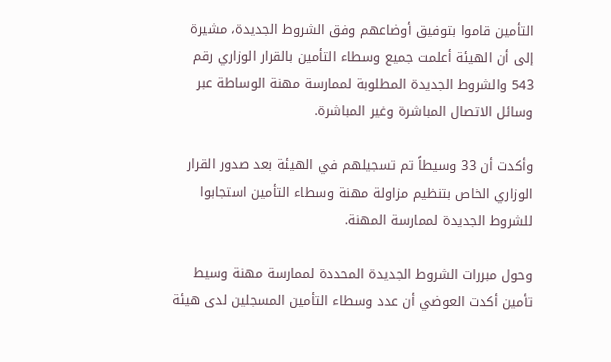التأمين قاموا بتوفيق أوضاعهم وفق الشروط الجديدة، مشيرة إلى أن الهيئة أعلمت جميع وسطاء التأمين بالقرار الوزاري رقم 543 والشروط الجديدة المطلوبة لممارسة مهنة الوساطة عبر وسائل الاتصال المباشرة وغير المباشرة.

وأكدت أن 33 وسيطاً تم تسجيلهم في الهيئة بعد صدور القرار الوزاري الخاص بتنظيم مزاولة مهنة وسطاء التأمين استجابوا للشروط الجديدة لممارسة المهنة.

وحول مبررات الشروط الجديدة المحددة لممارسة مهنة وسيط تأمين أكدت العوضي أن عدد وسطاء التأمين المسجلين لدى هيئة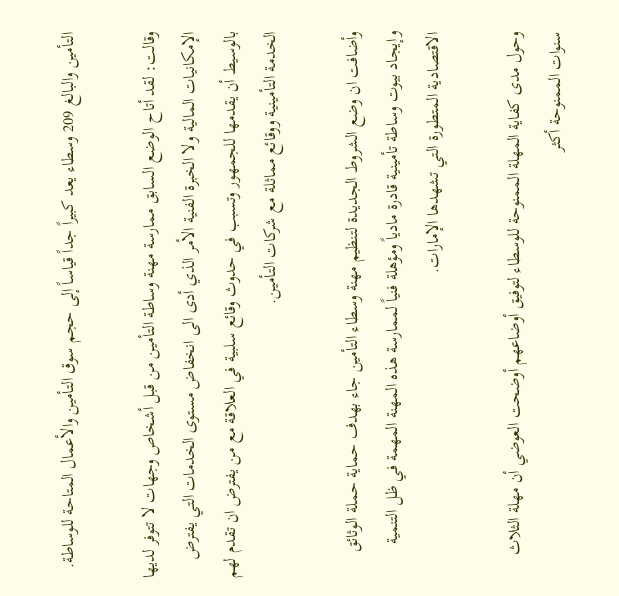التأمين والبالغ 209 وسطاء يعد كبيراً جداً قياساً إلى حجم سوق التأمين والأعمال المتاحة للوساطة.

وقالت: لقد أتاح الوضع السابق ممارسة مهنة وساطة التأمين من قبل أشخاص وجهات لا تتوفر لديها الإمكانيات المالية ولا الخبرة الفنية الأمر الذي أدى الى انخفاض مستوى الخدمات التي يفترض بالوسيط أن يقدمها للجمهور وتسبب في حدوث وقائع سلبية في العلاقة مع من يفترض ان تقدم لهم الخدمة التأمينية ووقائع مماثلة مع شركات التأمين.

وأضافت ان وضع الشروط الجديدة لتنظيم مهنة وسطاء التأمين جاء بهدف حماية حملة الوثائق وإيجاد بيوت وساطة تأمينية قادرة مادياً ومؤهلة فنياً لممارسة هذه المهنة المهمة في ظل التنمية الاقتصادية المتطورة التي تشهدها الإمارات.

وحول مدى كفاية المهلة الممنوحة للوسطاء لتوفيق أوضاعهم أوضحت العوضي أن مهلة الثلاث سنوات الممنوحة أكثر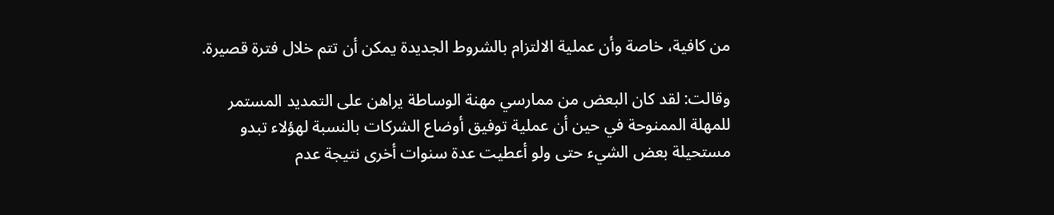من كافية، خاصة وأن عملية الالتزام بالشروط الجديدة يمكن أن تتم خلال فترة قصيرة.

وقالت: لقد كان البعض من ممارسي مهنة الوساطة يراهن على التمديد المستمر للمهلة الممنوحة في حين أن عملية توفيق أوضاع الشركات بالنسبة لهؤلاء تبدو مستحيلة بعض الشيء حتى ولو أعطيت عدة سنوات أخرى نتيجة عدم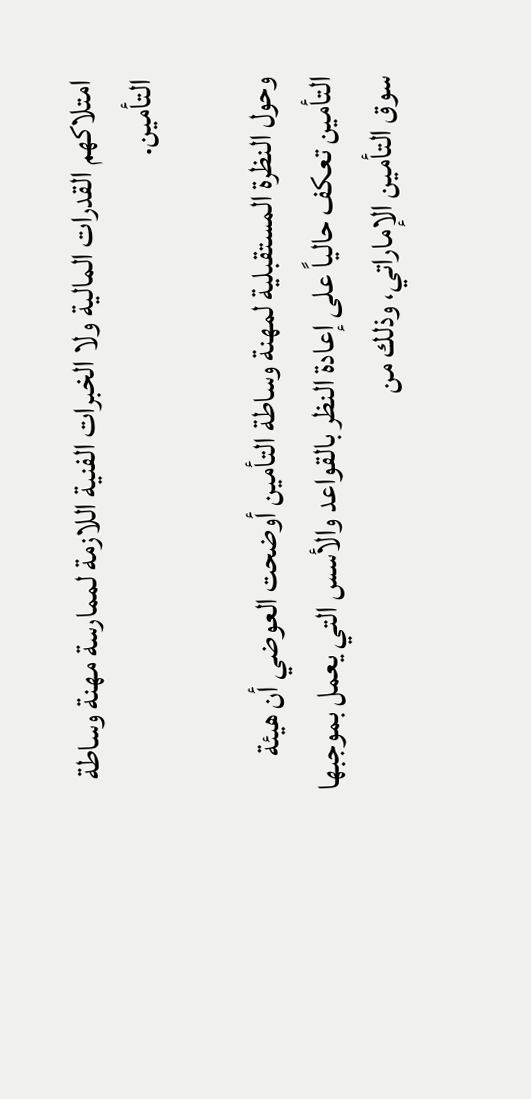امتلاكهم القدرات المالية ولا الخبرات الفنية اللازمة لممارسة مهنة وساطة التأمين.

وحول النظرة المستقبلية لمهنة وساطة التأمين أوضحت العوضي أن هيئة التأمين تعكف حالياً على إعادة النظر بالقواعد والأسس التي يعمل بموجبها سوق التأمين الإماراتي، وذلك من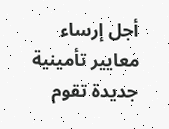أجل إرساء معايير تأمينية جديدة تقوم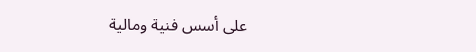على أسس فنية ومالية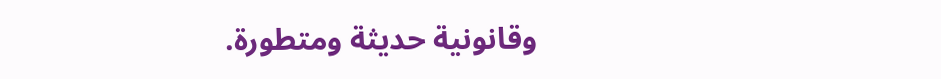وقانونية حديثة ومتطورة.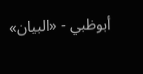أبوظبي - «البيان»